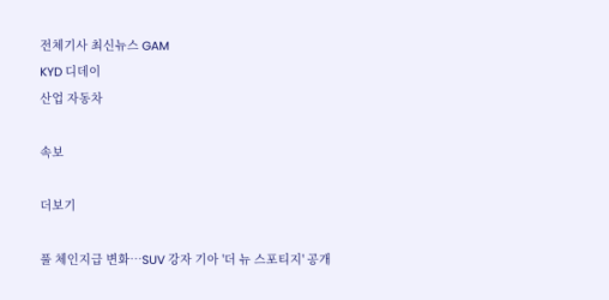전체기사 최신뉴스 GAM
KYD 디데이
산업 자동차

속보

더보기

풀 체인지급 변화…SUV 강자 기아 '더 뉴 스포티지' 공개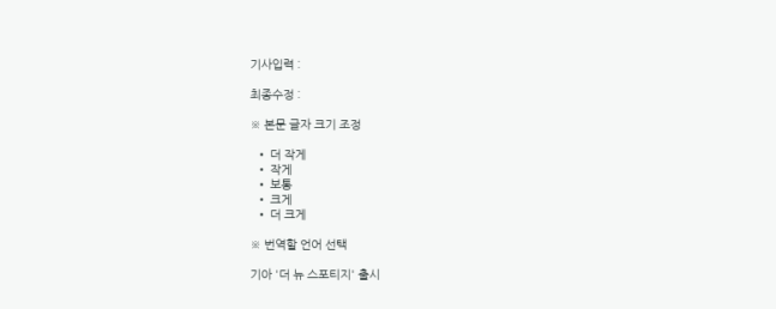기사입력 :

최종수정 :

※ 본문 글자 크기 조정

  • 더 작게
  • 작게
  • 보통
  • 크게
  • 더 크게

※ 번역할 언어 선택

기아 '더 뉴 스포티지' 출시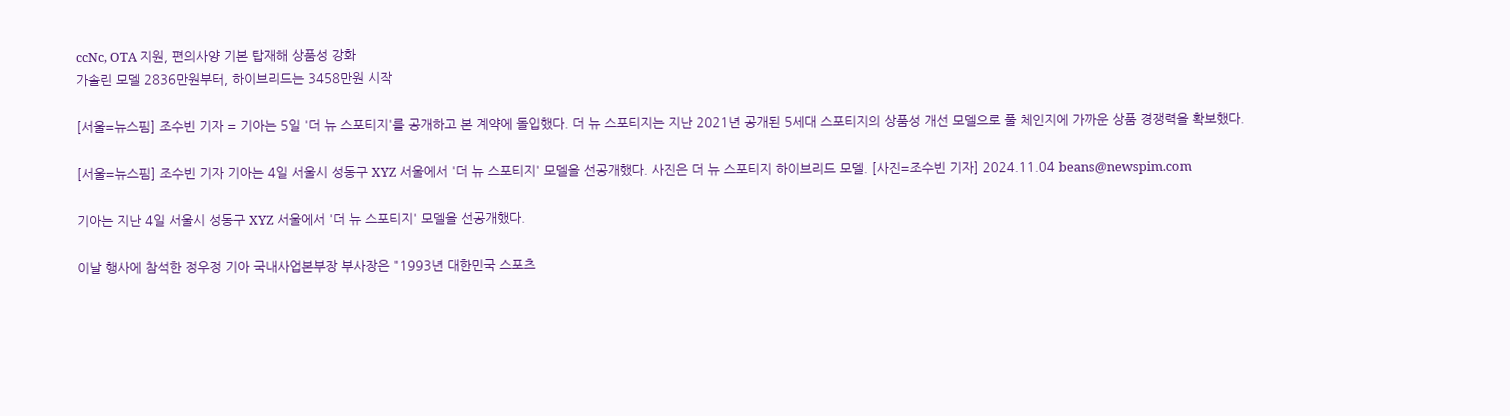ccNc, OTA 지원, 편의사양 기본 탑재해 상품성 강화
가솔린 모델 2836만원부터, 하이브리드는 3458만원 시작

[서울=뉴스핌] 조수빈 기자 = 기아는 5일 '더 뉴 스포티지'를 공개하고 본 계약에 돌입했다. 더 뉴 스포티지는 지난 2021년 공개된 5세대 스포티지의 상품성 개선 모델으로 풀 체인지에 가까운 상품 경쟁력을 확보했다.

[서울=뉴스핌] 조수빈 기자 기아는 4일 서울시 성동구 XYZ 서울에서 '더 뉴 스포티지' 모델을 선공개했다. 사진은 더 뉴 스포티지 하이브리드 모델. [사진=조수빈 기자] 2024.11.04 beans@newspim.com

기아는 지난 4일 서울시 성동구 XYZ 서울에서 '더 뉴 스포티지' 모델을 선공개했다.

이날 행사에 참석한 정우정 기아 국내사업본부장 부사장은 "1993년 대한민국 스포츠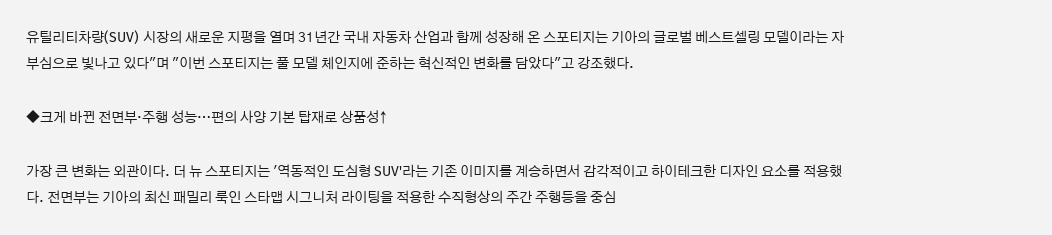유틸리티차량(SUV) 시장의 새로운 지평을 열며 31년간 국내 자동차 산업과 함께 성장해 온 스포티지는 기아의 글로벌 베스트셀링 모델이라는 자부심으로 빛나고 있다"며 "이번 스포티지는 풀 모델 체인지에 준하는 혁신적인 변화를 담았다"고 강조했다.

◆크게 바뀐 전면부·주행 성능…편의 사양 기본 탑재로 상품성↑

가장 큰 변화는 외관이다. 더 뉴 스포티지는 '역동적인 도심형 SUV'라는 기존 이미지를 계승하면서 감각적이고 하이테크한 디자인 요소를 적용했다. 전면부는 기아의 최신 패밀리 룩인 스타맵 시그니처 라이팅을 적용한 수직형상의 주간 주행등을 중심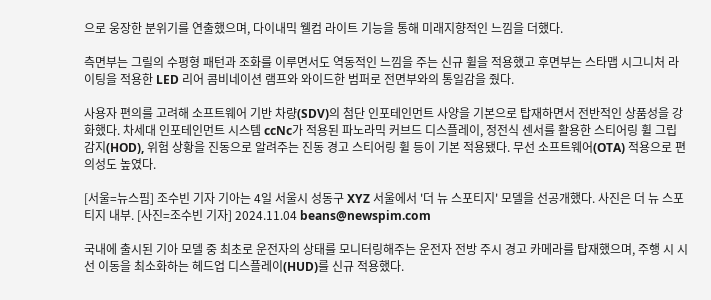으로 웅장한 분위기를 연출했으며, 다이내믹 웰컴 라이트 기능을 통해 미래지향적인 느낌을 더했다.

측면부는 그릴의 수평형 패턴과 조화를 이루면서도 역동적인 느낌을 주는 신규 휠을 적용했고 후면부는 스타맵 시그니처 라이팅을 적용한 LED 리어 콤비네이션 램프와 와이드한 범퍼로 전면부와의 통일감을 줬다.

사용자 편의를 고려해 소프트웨어 기반 차량(SDV)의 첨단 인포테인먼트 사양을 기본으로 탑재하면서 전반적인 상품성을 강화했다. 차세대 인포테인먼트 시스템 ccNc가 적용된 파노라믹 커브드 디스플레이, 정전식 센서를 활용한 스티어링 휠 그립 감지(HOD), 위험 상황을 진동으로 알려주는 진동 경고 스티어링 휠 등이 기본 적용됐다. 무선 소프트웨어(OTA) 적용으로 편의성도 높였다.

[서울=뉴스핌] 조수빈 기자 기아는 4일 서울시 성동구 XYZ 서울에서 '더 뉴 스포티지' 모델을 선공개했다. 사진은 더 뉴 스포티지 내부. [사진=조수빈 기자] 2024.11.04 beans@newspim.com

국내에 출시된 기아 모델 중 최초로 운전자의 상태를 모니터링해주는 운전자 전방 주시 경고 카메라를 탑재했으며, 주행 시 시선 이동을 최소화하는 헤드업 디스플레이(HUD)를 신규 적용했다.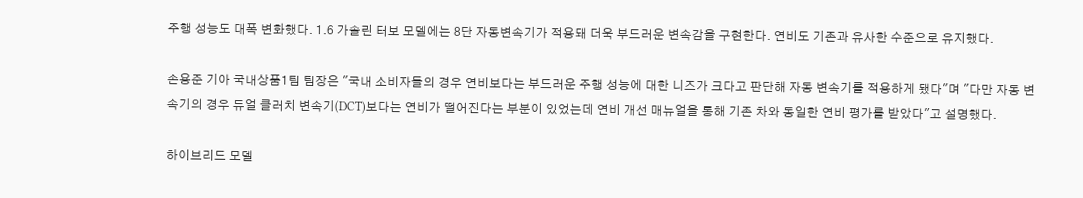주행 성능도 대폭 변화했다. 1.6 가솔린 터보 모델에는 8단 자동변속기가 적용돼 더욱 부드러운 변속감을 구현한다. 연비도 기존과 유사한 수준으로 유지했다.

손용준 기아 국내상품1팀 팀장은 "국내 소비자들의 경우 연비보다는 부드러운 주행 성능에 대한 니즈가 크다고 판단해 자동 변속기를 적용하게 됐다"며 "다만 자동 변속기의 경우 듀얼 클러치 변속기(DCT)보다는 연비가 떨어진다는 부분이 있었는데 연비 개선 매뉴얼을 통해 기존 차와 동일한 연비 평가를 받았다"고 설명했다.

하이브리드 모델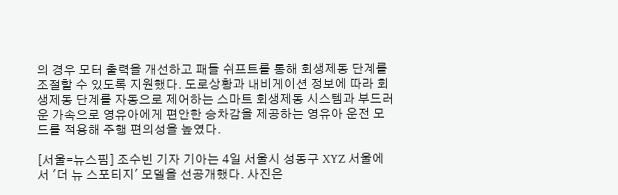의 경우 모터 출력을 개선하고 패들 쉬프트를 통해 회생제동 단계를 조절할 수 있도록 지원했다. 도로상황과 내비게이션 정보에 따라 회생제동 단계를 자동으로 제어하는 스마트 회생제동 시스템과 부드러운 가속으로 영유아에게 편안한 승차감을 제공하는 영유아 운전 모드를 적용해 주행 편의성을 높였다.

[서울=뉴스핌] 조수빈 기자 기아는 4일 서울시 성동구 XYZ 서울에서 '더 뉴 스포티지' 모델을 선공개했다. 사진은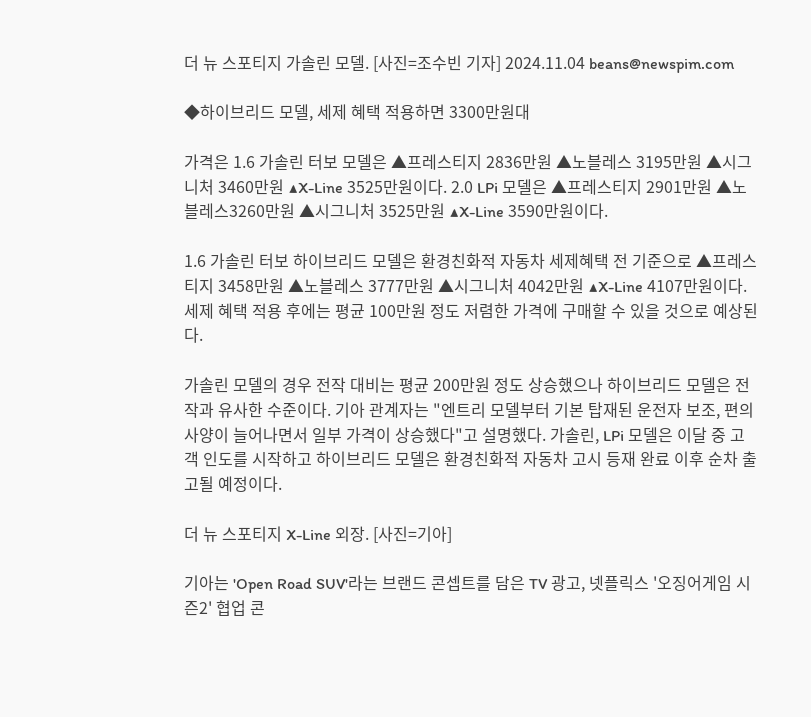더 뉴 스포티지 가솔린 모델. [사진=조수빈 기자] 2024.11.04 beans@newspim.com

◆하이브리드 모델, 세제 혜택 적용하면 3300만원대

가격은 1.6 가솔린 터보 모델은 ▲프레스티지 2836만원 ▲노블레스 3195만원 ▲시그니처 3460만원 ▲X-Line 3525만원이다. 2.0 LPi 모델은 ▲프레스티지 2901만원 ▲노블레스3260만원 ▲시그니처 3525만원 ▲X-Line 3590만원이다.

1.6 가솔린 터보 하이브리드 모델은 환경친화적 자동차 세제혜택 전 기준으로 ▲프레스티지 3458만원 ▲노블레스 3777만원 ▲시그니처 4042만원 ▲X-Line 4107만원이다. 세제 혜택 적용 후에는 평균 100만원 정도 저렴한 가격에 구매할 수 있을 것으로 예상된다.

가솔린 모델의 경우 전작 대비는 평균 200만원 정도 상승했으나 하이브리드 모델은 전작과 유사한 수준이다. 기아 관계자는 "엔트리 모델부터 기본 탑재된 운전자 보조, 편의 사양이 늘어나면서 일부 가격이 상승했다"고 설명했다. 가솔린, LPi 모델은 이달 중 고객 인도를 시작하고 하이브리드 모델은 환경친화적 자동차 고시 등재 완료 이후 순차 출고될 예정이다.

더 뉴 스포티지 X-Line 외장. [사진=기아]

기아는 'Open Road SUV'라는 브랜드 콘셉트를 담은 TV 광고, 넷플릭스 '오징어게임 시즌2' 협업 콘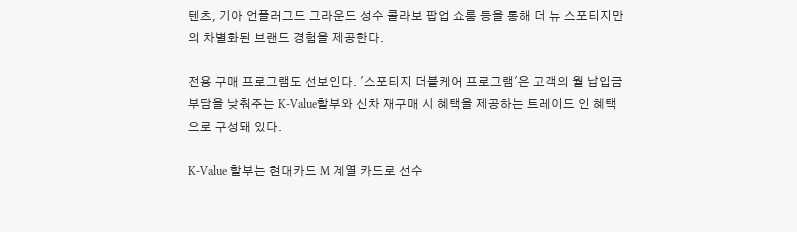텐츠, 기아 언플러그드 그라운드 성수 콜라보 팝업 쇼룸 등을 통해 더 뉴 스포티지만의 차별화된 브랜드 경험을 제공한다.

전용 구매 프로그램도 선보인다. '스포티지 더블케어 프로그램'은 고객의 월 납입금 부담을 낮춰주는 K-Value할부와 신차 재구매 시 혜택을 제공하는 트레이드 인 혜택으로 구성돼 있다.

K-Value 할부는 현대카드 M 계열 카드로 선수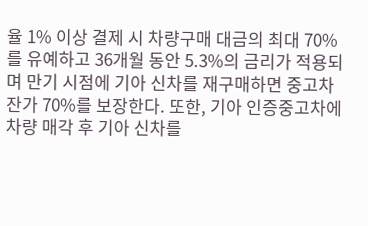율 1% 이상 결제 시 차량구매 대금의 최대 70%를 유예하고 36개월 동안 5.3%의 금리가 적용되며 만기 시점에 기아 신차를 재구매하면 중고차 잔가 70%를 보장한다. 또한, 기아 인증중고차에 차량 매각 후 기아 신차를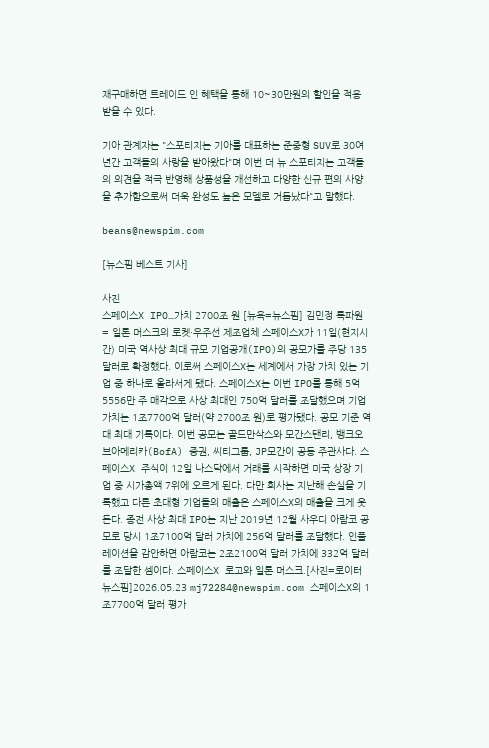재구매하면 트레이드 인 혜택을 통해 10~30만원의 할인을 적용 받을 수 있다.

기아 관계자는 "스포티지는 기아를 대표하는 준중형 SUV로 30여 년간 고객들의 사랑을 받아왔다"며 이번 더 뉴 스포티지는 고객들의 의견을 적극 반영해 상품성을 개선하고 다양한 신규 편의 사양을 추가함으로써 더욱 완성도 높은 모델로 거듭났다"고 말했다.

beans@newspim.com

[뉴스핌 베스트 기사]

사진
스페이스X IPO…가치 2700조 원 [뉴욕=뉴스핌] 김민정 특파원 = 일론 머스크의 로켓·우주선 제조업체 스페이스X가 11일(현지시간) 미국 역사상 최대 규모 기업공개(IPO)의 공모가를 주당 135달러로 확정했다. 이로써 스페이스X는 세계에서 가장 가치 있는 기업 중 하나로 올라서게 됐다. 스페이스X는 이번 IPO를 통해 5억5556만 주 매각으로 사상 최대인 750억 달러를 조달했으며 기업가치는 1조7700억 달러(약 2700조 원)로 평가됐다. 공모 기준 역대 최대 기록이다. 이번 공모는 골드만삭스와 모간스탠리, 뱅크오브아메리카(BofA) 증권, 씨티그룹, JP모간이 공동 주관사다. 스페이스X 주식이 12일 나스닥에서 거래를 시작하면 미국 상장 기업 중 시가총액 7위에 오르게 된다. 다만 회사는 지난해 손실을 기록했고 다른 초대형 기업들의 매출은 스페이스X의 매출을 크게 웃돈다. 종전 사상 최대 IPO는 지난 2019년 12월 사우디 아람코 공모로 당시 1조7100억 달러 가치에 256억 달러를 조달했다. 인플레이션을 감안하면 아람코는 2조2100억 달러 가치에 332억 달러를 조달한 셈이다. 스페이스X 로고와 일론 머스크.[사진=로이터 뉴스핌]2026.05.23 mj72284@newspim.com 스페이스X의 1조7700억 달러 평가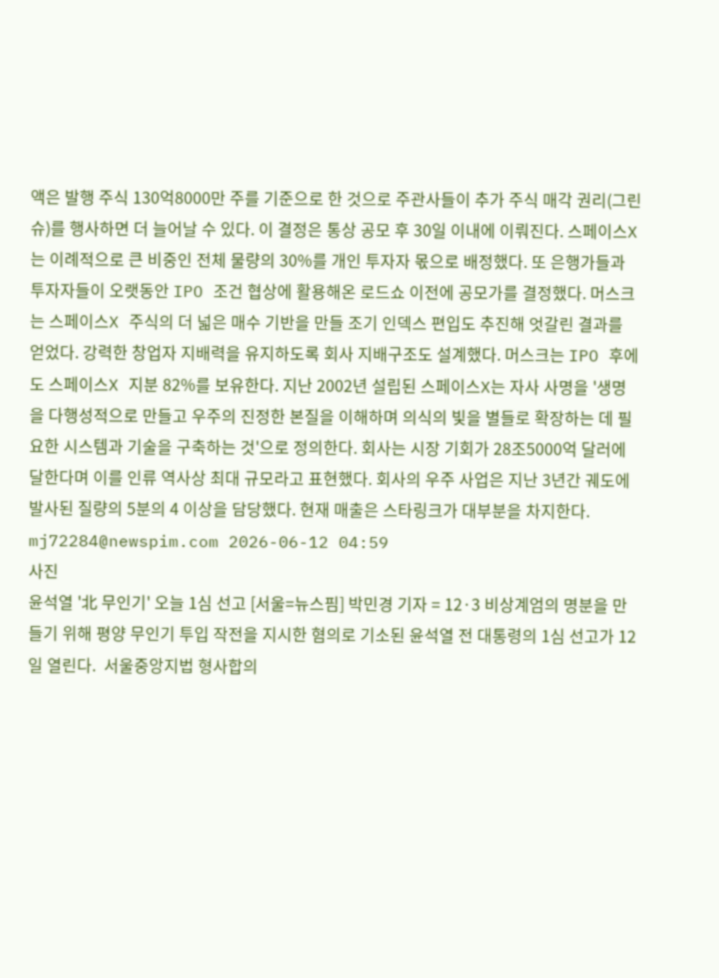액은 발행 주식 130억8000만 주를 기준으로 한 것으로 주관사들이 추가 주식 매각 권리(그린슈)를 행사하면 더 늘어날 수 있다. 이 결정은 통상 공모 후 30일 이내에 이뤄진다. 스페이스X는 이례적으로 큰 비중인 전체 물량의 30%를 개인 투자자 몫으로 배정했다. 또 은행가들과 투자자들이 오랫동안 IPO 조건 협상에 활용해온 로드쇼 이전에 공모가를 결정했다. 머스크는 스페이스X 주식의 더 넓은 매수 기반을 만들 조기 인덱스 편입도 추진해 엇갈린 결과를 얻었다. 강력한 창업자 지배력을 유지하도록 회사 지배구조도 설계했다. 머스크는 IPO 후에도 스페이스X 지분 82%를 보유한다. 지난 2002년 설립된 스페이스X는 자사 사명을 '생명을 다행성적으로 만들고 우주의 진정한 본질을 이해하며 의식의 빛을 별들로 확장하는 데 필요한 시스템과 기술을 구축하는 것'으로 정의한다. 회사는 시장 기회가 28조5000억 달러에 달한다며 이를 인류 역사상 최대 규모라고 표현했다. 회사의 우주 사업은 지난 3년간 궤도에 발사된 질량의 5분의 4 이상을 담당했다. 현재 매출은 스타링크가 대부분을 차지한다. mj72284@newspim.com 2026-06-12 04:59
사진
윤석열 '北 무인기' 오늘 1심 선고 [서울=뉴스핌] 박민경 기자 = 12·3 비상계엄의 명분을 만들기 위해 평양 무인기 투입 작전을 지시한 혐의로 기소된 윤석열 전 대통령의 1심 선고가 12일 열린다.  서울중앙지법 형사합의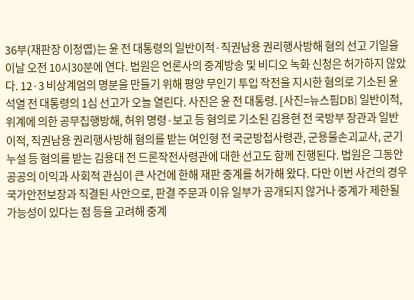36부(재판장 이정엽)는 윤 전 대통령의 일반이적·직권남용 권리행사방해 혐의 선고 기일을 이날 오전 10시30분에 연다. 법원은 언론사의 중계방송 및 비디오 녹화 신청은 허가하지 않았다. 12·3 비상계엄의 명분을 만들기 위해 평양 무인기 투입 작전을 지시한 혐의로 기소된 윤석열 전 대통령의 1심 선고가 오늘 열린다. 사진은 윤 전 대통령. [사진=뉴스핌DB] 일반이적, 위계에 의한 공무집행방해, 허위 명령·보고 등 혐의로 기소된 김용현 전 국방부 장관과 일반이적, 직권남용 권리행사방해 혐의를 받는 여인형 전 국군방첩사령관, 군용물손괴교사, 군기누설 등 혐의를 받는 김용대 전 드론작전사령관에 대한 선고도 함께 진행된다. 법원은 그동안 공공의 이익과 사회적 관심이 큰 사건에 한해 재판 중계를 허가해 왔다. 다만 이번 사건의 경우 국가안전보장과 직결된 사안으로, 판결 주문과 이유 일부가 공개되지 않거나 중계가 제한될 가능성이 있다는 점 등을 고려해 중계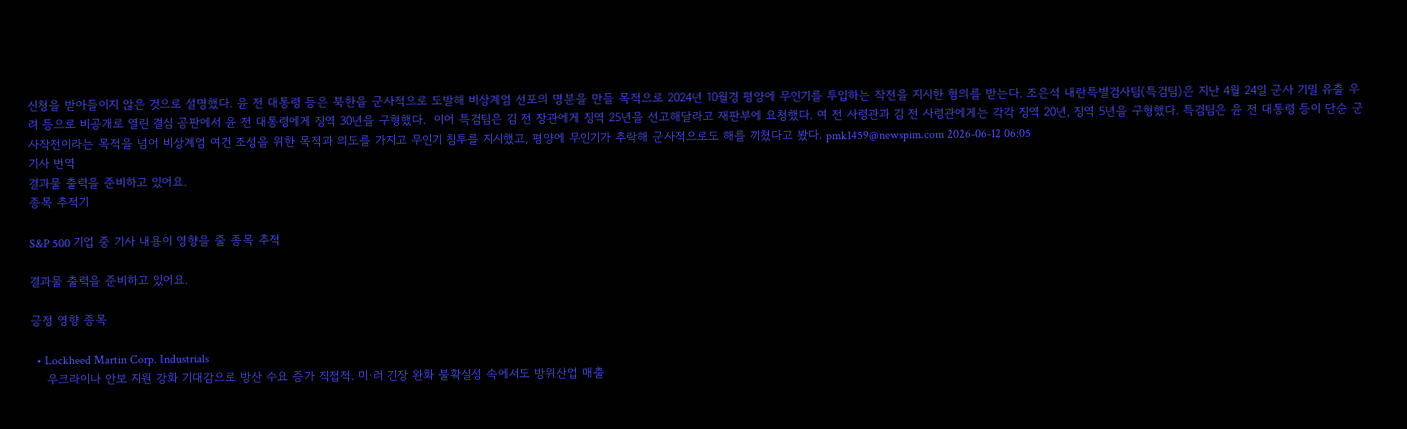신청을 받아들이지 않은 것으로 설명했다. 윤 전 대통령 등은 북한을 군사적으로 도발해 비상계엄 선포의 명분을 만들 목적으로 2024년 10월경 평양에 무인기를 투입하는 작전을 지시한 혐의를 받는다. 조은석 내란특별검사팀(특검팀)은 지난 4월 24일 군사 기밀 유출 우려 등으로 비공개로 열린 결심 공판에서 윤 전 대통령에게 징역 30년을 구형했다.  이어 특검팀은 김 전 장관에게 징역 25년을 선고해달라고 재판부에 요청했다. 여 전 사령관과 김 전 사령관에게는 각각 징역 20년, 징역 5년을 구형했다. 특검팀은 윤 전 대통령 등이 단순 군사작전이라는 목적을 넘어 비상계엄 여건 조성을 위한 목적과 의도를 가지고 무인기 침투를 지시했고, 평양에 무인기가 추락해 군사적으로도 해를 끼쳤다고 봤다. pmk1459@newspim.com 2026-06-12 06:05
기사 번역
결과물 출력을 준비하고 있어요.
종목 추적기

S&P 500 기업 중 기사 내용이 영향을 줄 종목 추적

결과물 출력을 준비하고 있어요.

긍정 영향 종목

  • Lockheed Martin Corp. Industrials
    우크라이나 안보 지원 강화 기대감으로 방산 수요 증가 직접적. 미·러 긴장 완화 불확실성 속에서도 방위산업 매출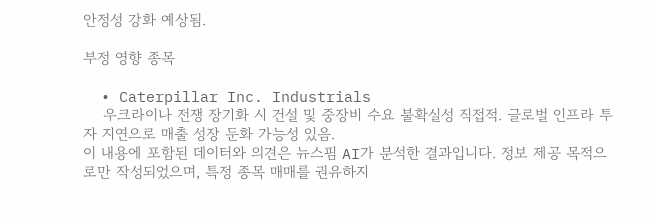안정성 강화 예상됨.

부정 영향 종목

  • Caterpillar Inc. Industrials
    우크라이나 전쟁 장기화 시 건설 및 중장비 수요 불확실성 직접적. 글로벌 인프라 투자 지연으로 매출 성장 둔화 가능성 있음.
이 내용에 포함된 데이터와 의견은 뉴스핌 AI가 분석한 결과입니다. 정보 제공 목적으로만 작성되었으며, 특정 종목 매매를 권유하지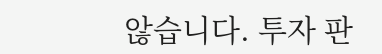않습니다. 투자 판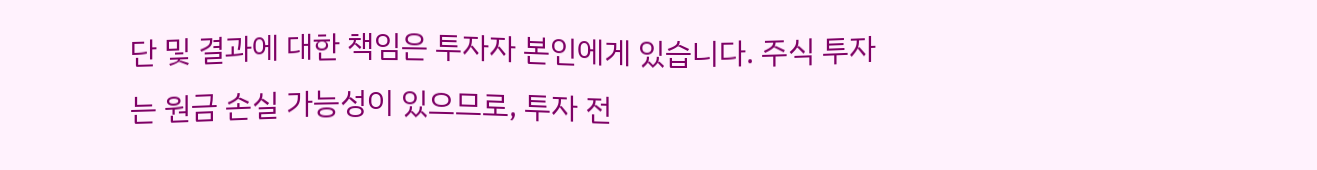단 및 결과에 대한 책임은 투자자 본인에게 있습니다. 주식 투자는 원금 손실 가능성이 있으므로, 투자 전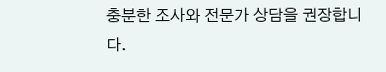충분한 조사와 전문가 상담을 권장합니다.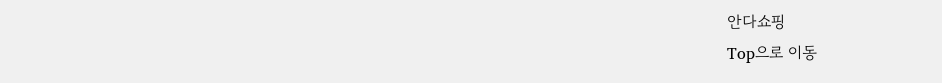안다쇼핑
Top으로 이동